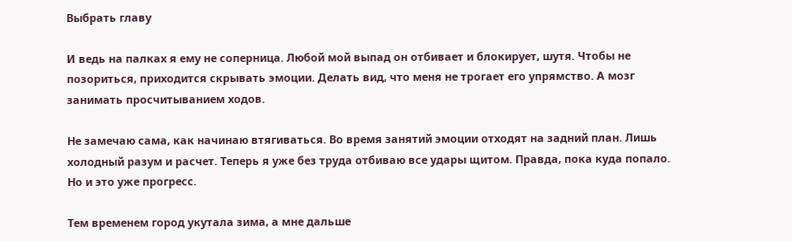Выбрать главу

И ведь на палках я ему не соперница. Любой мой выпад он отбивает и блокирует, шутя. Чтобы не позориться, приходится скрывать эмоции. Делать вид, что меня не трогает его упрямство. А мозг занимать просчитыванием ходов.

Не замечаю сама, как начинаю втягиваться. Во время занятий эмоции отходят на задний план. Лишь холодный разум и расчет. Теперь я уже без труда отбиваю все удары щитом. Правда, пока куда попало. Но и это уже прогресс.

Тем временем город укутала зима, а мне дальше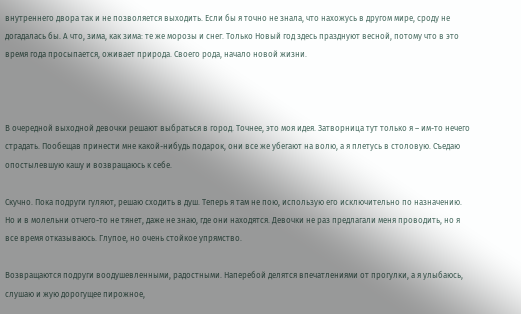внутреннего двора так и не позволяется выходить. Если бы я точно не знала, что нахожусь в другом мире, сроду не догадалась бы. А что, зима, как зима: те же морозы и снег. Только Новый год здесь празднуют весной, потому что в это время года просыпается, оживает природа. Своего рода, начало новой жизни.



В очередной выходной девочки решают выбраться в город. Точнее, это моя идея. Затворница тут только я – им-то нечего страдать. Пообещав принести мне какой-нибудь подарок, они все же убегают на волю, а я плетусь в столовую. Съедаю опостылевшую кашу и возвращаюсь к себе.

Скучно. Пока подруги гуляют, решаю сходить в душ. Теперь я там не пою, использую его исключительно по назначению. Но и в молельни отчего-то не тянет, даже не знаю, где они находятся. Девочки не раз предлагали меня проводить, но я все время отказываюсь. Глупое, но очень стойкое упрямство.

Возвращаются подруги воодушевленными, радостными. Наперебой делятся впечатлениями от прогулки, а я улыбаюсь, слушаю и жую дорогущее пирожное,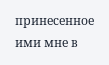принесенное ими мне в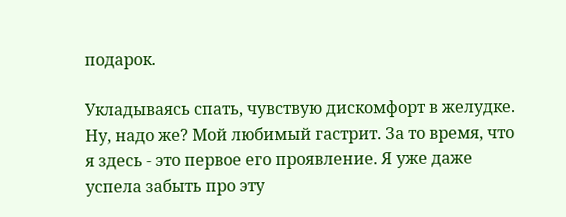подарок.

Укладываясь спать, чувствую дискомфорт в желудке. Ну, надо же? Мой любимый гастрит. За то время, что я здесь - это первое его проявление. Я уже даже успела забыть про эту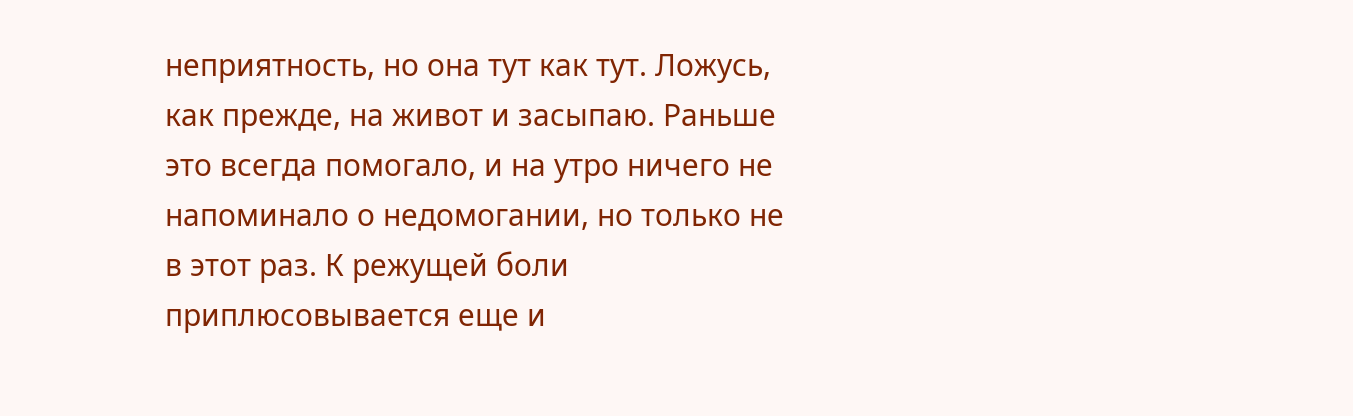неприятность, но она тут как тут. Ложусь, как прежде, на живот и засыпаю. Раньше это всегда помогало, и на утро ничего не напоминало о недомогании, но только не в этот раз. К режущей боли приплюсовывается еще и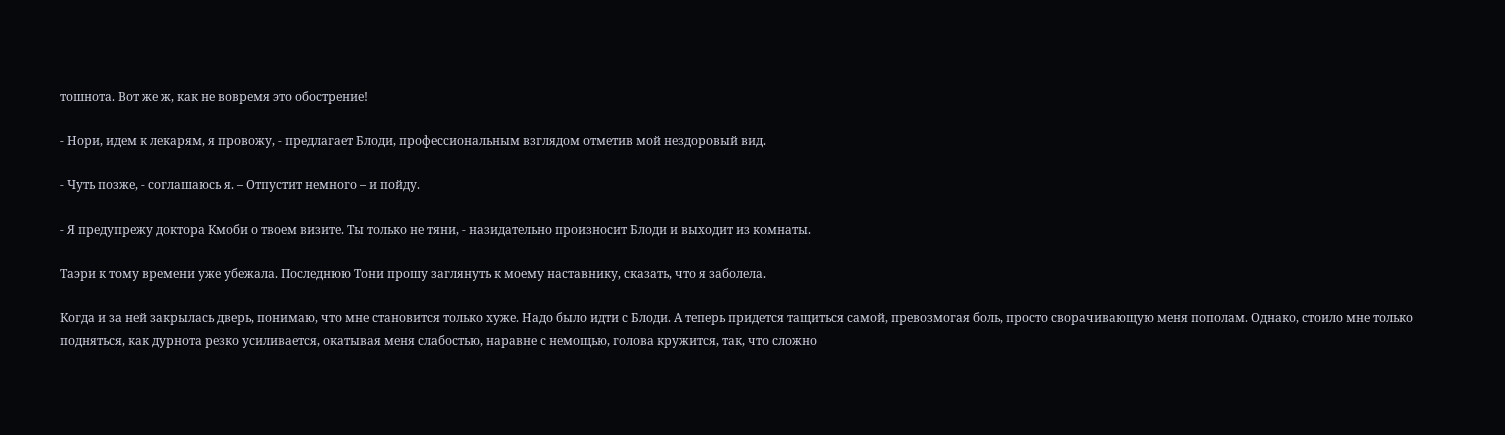тошнота. Вот же ж, как не вовремя это обострение!

- Нори, идем к лекарям, я провожу, - предлагает Блоди, профессиональным взглядом отметив мой нездоровый вид.

- Чуть позже, - соглашаюсь я. – Отпустит немного – и пойду.

- Я предупрежу доктора Кмоби о твоем визите. Ты только не тяни, - назидательно произносит Блоди и выходит из комнаты.

Таэри к тому времени уже убежала. Последнюю Тони прошу заглянуть к моему наставнику, сказать, что я заболела.

Когда и за ней закрылась дверь, понимаю, что мне становится только хуже. Надо было идти с Блоди. А теперь придется тащиться самой, превозмогая боль, просто сворачивающую меня пополам. Однако, стоило мне только подняться, как дурнота резко усиливается, окатывая меня слабостью, наравне с немощью, голова кружится, так, что сложно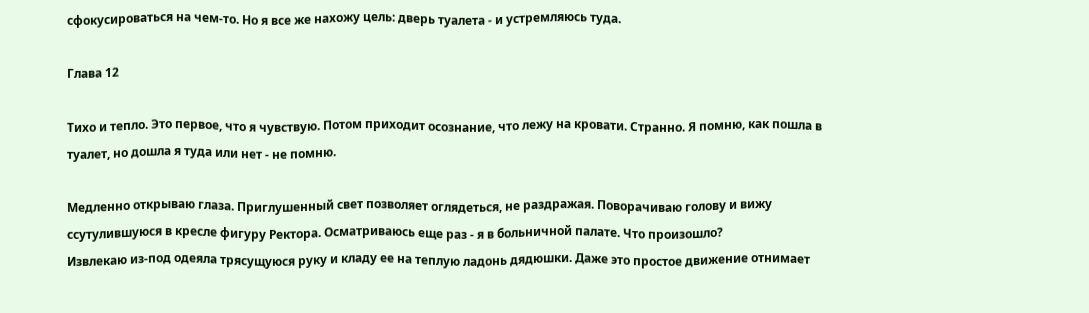сфокусироваться на чем-то. Но я все же нахожу цель: дверь туалета - и устремляюсь туда.

Глава 12

Тихо и тепло. Это первое, что я чувствую. Потом приходит осознание, что лежу на кровати. Странно. Я помню, как пошла в туалет, но дошла я туда или нет - не помню.

Медленно открываю глаза. Приглушенный свет позволяет оглядеться, не раздражая. Поворачиваю голову и вижу ссутулившуюся в кресле фигуру Ректора. Осматриваюсь еще раз - я в больничной палате. Что произошло?
Извлекаю из-под одеяла трясущуюся руку и кладу ее на теплую ладонь дядюшки. Даже это простое движение отнимает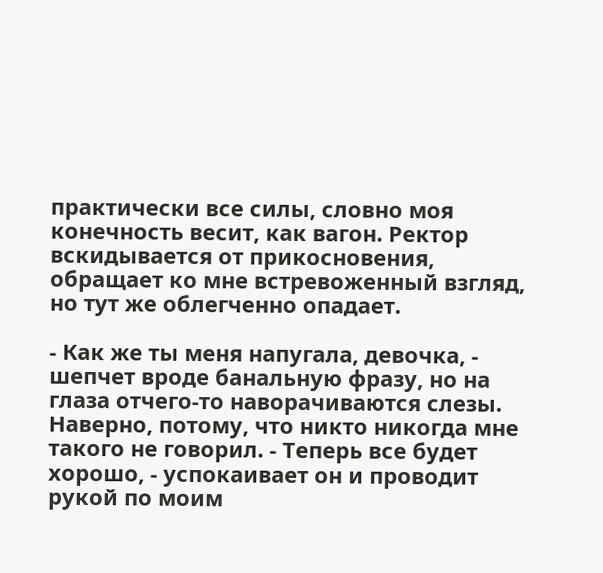практически все силы, словно моя конечность весит, как вагон. Ректор вскидывается от прикосновения, обращает ко мне встревоженный взгляд, но тут же облегченно опадает.

- Как же ты меня напугала, девочка, - шепчет вроде банальную фразу, но на глаза отчего-то наворачиваются слезы. Наверно, потому, что никто никогда мне такого не говорил. - Теперь все будет хорошо, - успокаивает он и проводит рукой по моим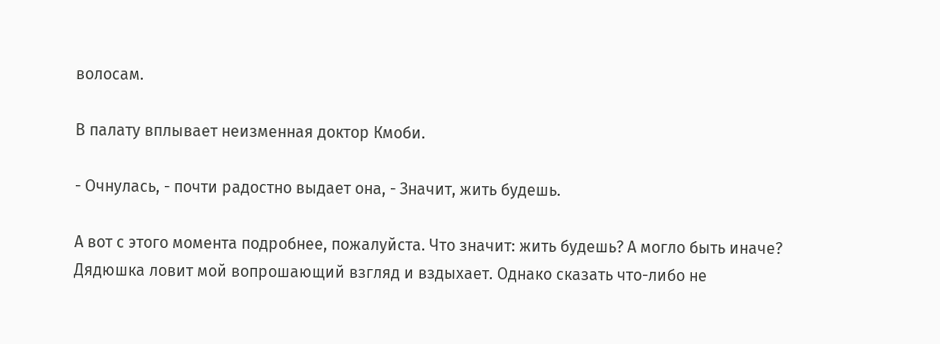волосам.

В палату вплывает неизменная доктор Кмоби.

- Очнулась, - почти радостно выдает она, - Значит, жить будешь.

А вот с этого момента подробнее, пожалуйста. Что значит: жить будешь? А могло быть иначе? Дядюшка ловит мой вопрошающий взгляд и вздыхает. Однако сказать что-либо не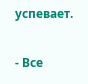успевает.

- Все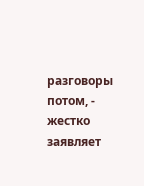разговоры потом, - жестко заявляет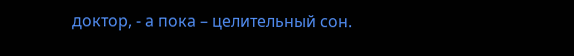доктор, - а пока – целительный сон.